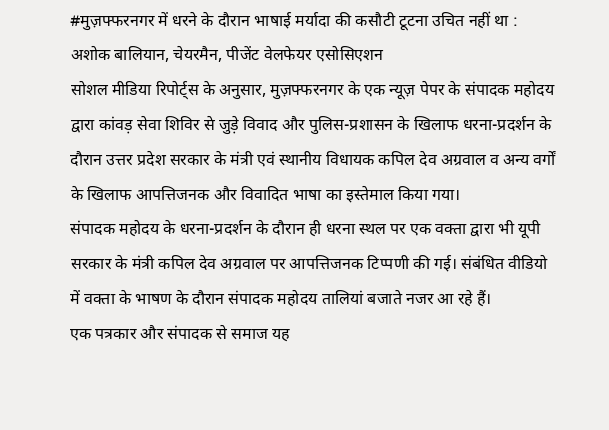#मुज़फ्फरनगर में धरने के दौरान भाषाई मर्यादा की कसौटी टूटना उचित नहीं था : अशोक बालियान, चेयरमैन, पीजेंट वेलफेयर एसोसिएशन
सोशल मीडिया रिपोर्ट्स के अनुसार, मुज़फ्फरनगर के एक न्यूज़ पेपर के संपादक महोदय द्वारा कांवड़ सेवा शिविर से जुड़े विवाद और पुलिस-प्रशासन के खिलाफ धरना-प्रदर्शन के दौरान उत्तर प्रदेश सरकार के मंत्री एवं स्थानीय विधायक कपिल देव अग्रवाल व अन्य वर्गों के खिलाफ आपत्तिजनक और विवादित भाषा का इस्तेमाल किया गया।
संपादक महोदय के धरना-प्रदर्शन के दौरान ही धरना स्थल पर एक वक्ता द्वारा भी यूपी सरकार के मंत्री कपिल देव अग्रवाल पर आपत्तिजनक टिप्पणी की गई। संबंधित वीडियो में वक्ता के भाषण के दौरान संपादक महोदय तालियां बजाते नजर आ रहे हैं।
एक पत्रकार और संपादक से समाज यह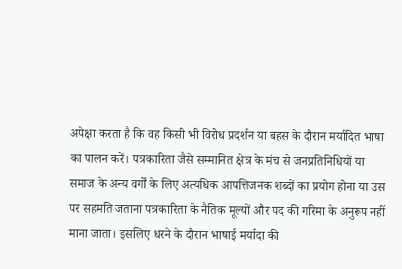अपेक्षा करता है कि वह किसी भी विरोध प्रदर्शन या बहस के दौरान मर्यादित भाषा का पालन करें। पत्रकारिता जैसे सम्मानित क्षेत्र के मंच से जनप्रतिनिधियों या समाज के अन्य वर्गों के लिए अत्यधिक आपत्तिजनक शब्दों का प्रयोग होना या उस पर सहमति जताना पत्रकारिता के नैतिक मूल्यों और पद की गरिमा के अनुरूप नहीं माना जाता। इसलिए धरने के दौरान भाषाई मर्यादा की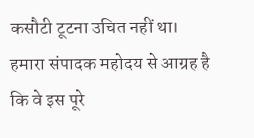कसौटी टूटना उचित नहीं था।
हमारा संपादक महोदय से आग्रह है कि वे इस पूरे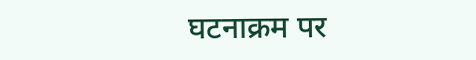घटनाक्रम पर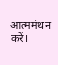आत्ममंथन करें।